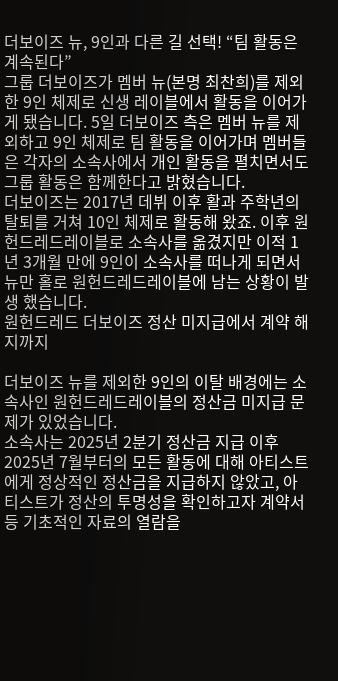더보이즈 뉴, 9인과 다른 길 선택! “팀 활동은 계속된다”
그룹 더보이즈가 멤버 뉴(본명 최찬희)를 제외한 9인 체제로 신생 레이블에서 활동을 이어가게 됐습니다. 5일 더보이즈 측은 멤버 뉴를 제외하고 9인 체제로 팀 활동을 이어가며 멤버들은 각자의 소속사에서 개인 활동을 펼치면서도 그룹 활동은 함께한다고 밝혔습니다.
더보이즈는 2017년 데뷔 이후 활과 주학년의 탈퇴를 거쳐 10인 체제로 활동해 왔죠. 이후 원헌드레드레이블로 소속사를 옮겼지만 이적 1년 3개월 만에 9인이 소속사를 떠나게 되면서 뉴만 홀로 원헌드레드레이블에 남는 상황이 발생 했습니다.
원헌드레드 더보이즈 정산 미지급에서 계약 해지까지

더보이즈 뉴를 제외한 9인의 이탈 배경에는 소속사인 원헌드레드레이블의 정산금 미지급 문제가 있었습니다.
소속사는 2025년 2분기 정산금 지급 이후 2025년 7월부터의 모든 활동에 대해 아티스트에게 정상적인 정산금을 지급하지 않았고, 아티스트가 정산의 투명성을 확인하고자 계약서 등 기초적인 자료의 열람을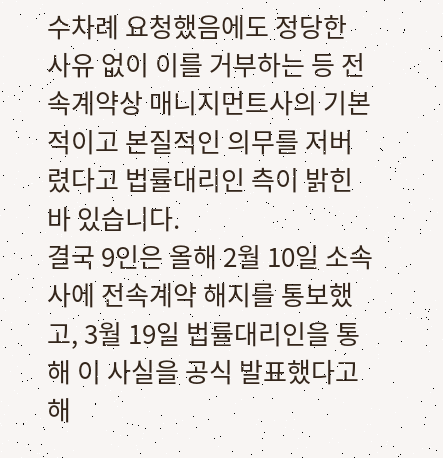수차례 요청했음에도 정당한 사유 없이 이를 거부하는 등 전속계약상 매니지먼트사의 기본적이고 본질적인 의무를 저버렸다고 법률대리인 측이 밝힌 바 있습니다.
결국 9인은 올해 2월 10일 소속사에 전속계약 해지를 통보했고, 3월 19일 법률대리인을 통해 이 사실을 공식 발표했다고 해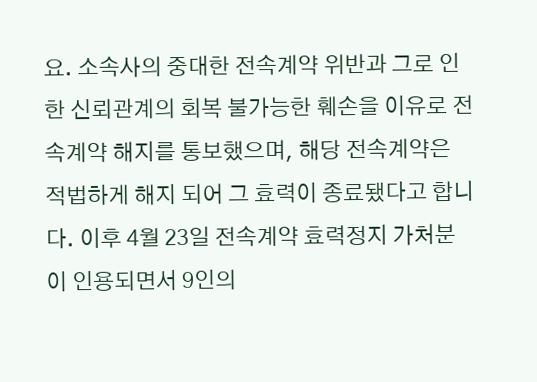요. 소속사의 중대한 전속계약 위반과 그로 인한 신뢰관계의 회복 불가능한 훼손을 이유로 전속계약 해지를 통보했으며, 해당 전속계약은 적법하게 해지 되어 그 효력이 종료됐다고 합니다. 이후 4월 23일 전속계약 효력정지 가처분이 인용되면서 9인의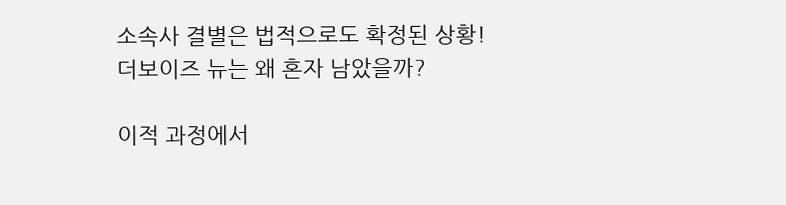소속사 결별은 법적으로도 확정된 상황!
더보이즈 뉴는 왜 혼자 남았을까?

이적 과정에서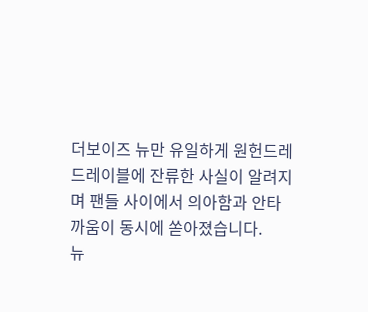더보이즈 뉴만 유일하게 원헌드레드레이블에 잔류한 사실이 알려지며 팬들 사이에서 의아함과 안타까움이 동시에 쏟아졌습니다.
뉴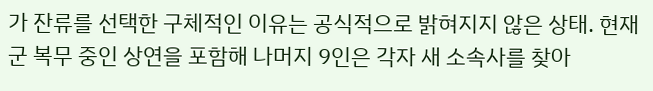가 잔류를 선택한 구체적인 이유는 공식적으로 밝혀지지 않은 상태. 현재 군 복무 중인 상연을 포함해 나머지 9인은 각자 새 소속사를 찾아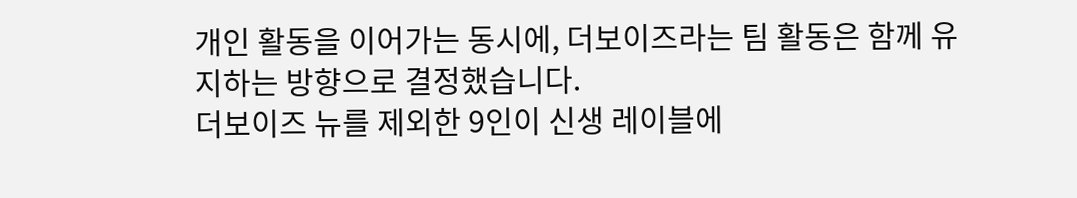개인 활동을 이어가는 동시에, 더보이즈라는 팀 활동은 함께 유지하는 방향으로 결정했습니다.
더보이즈 뉴를 제외한 9인이 신생 레이블에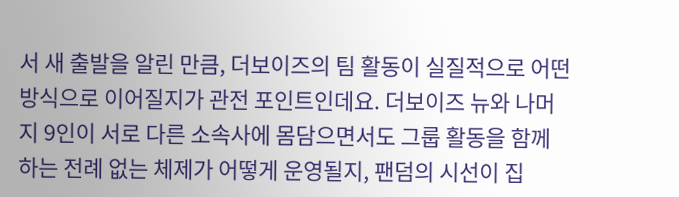서 새 출발을 알린 만큼, 더보이즈의 팀 활동이 실질적으로 어떤 방식으로 이어질지가 관전 포인트인데요. 더보이즈 뉴와 나머지 9인이 서로 다른 소속사에 몸담으면서도 그룹 활동을 함께하는 전례 없는 체제가 어떻게 운영될지, 팬덤의 시선이 집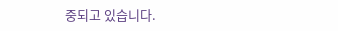중되고 있습니다.